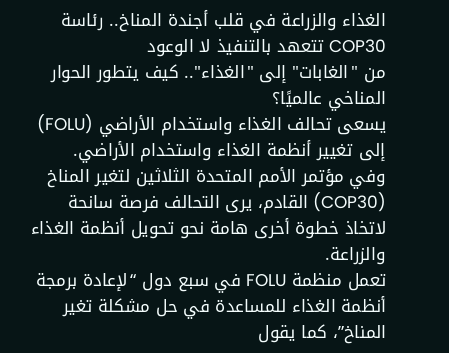الغذاء والزراعة في قلب أجندة المناخ.. رئاسة COP30 تتعهد بالتنفيذ لا الوعود
من "الغابات" إلى "الغذاء".. كيف يتطور الحوار المناخي عالميًا؟
يسعى تحالف الغذاء واستخدام الأراضي (FOLU) إلى تغيير أنظمة الغذاء واستخدام الأراضي.
وفي مؤتمر الأمم المتحدة الثلاثين لتغير المناخ (COP30) القادم، يرى التحالف فرصة سانحة لاتخاذ خطوة أخرى هامة نحو تحويل أنظمة الغذاء والزراعة.
تعمل منظمة FOLU في سبع دول “لإعادة برمجة أنظمة الغذاء للمساعدة في حل مشكلة تغير المناخ”، كما يقول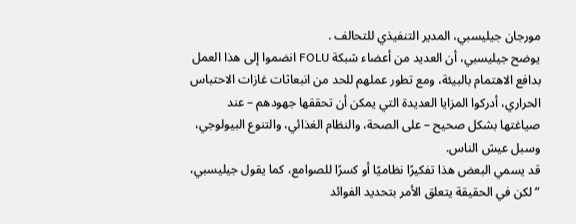مورجان جيليسبي، المدير التنفيذي للتحالف .
يوضح جيليسبي، أن العديد من أعضاء شبكة FOLU انضموا إلى هذا العمل بدافع الاهتمام بالبيئة، ومع تطور عملهم للحد من انبعاثات غازات الاحتباس الحراري، أدركوا المزايا العديدة التي يمكن أن تحققها جهودهم – عند صياغتها بشكل صحيح – على الصحة، والنظام الغذائي، والتنوع البيولوجي، وسبل عيش الناس.
قد يسمي البعض هذا تفكيرًا نظاميًا أو كسرًا للصوامع، كما يقول جيليسبي، “لكن في الحقيقة يتعلق الأمر بتحديد الفوائد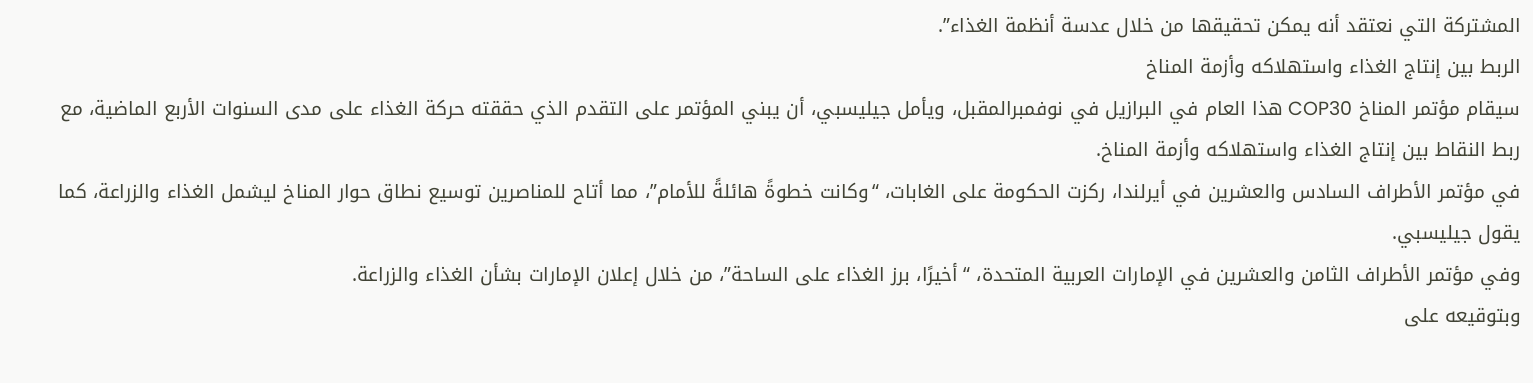المشتركة التي نعتقد أنه يمكن تحقيقها من خلال عدسة أنظمة الغذاء”.
الربط بين إنتاج الغذاء واستهلاكه وأزمة المناخ
سيقام مؤتمر المناخ COP30 هذا العام في البرازيل في نوفمبرالمقبل، ويأمل جيليسبي، أن يبني المؤتمر على التقدم الذي حققته حركة الغذاء على مدى السنوات الأربع الماضية، مع ربط النقاط بين إنتاج الغذاء واستهلاكه وأزمة المناخ.
في مؤتمر الأطراف السادس والعشرين في أيرلندا، ركزت الحكومة على الغابات، “وكانت خطوةً هائلةً للأمام”، مما أتاح للمناصرين توسيع نطاق حوار المناخ ليشمل الغذاء والزراعة، كما يقول جيليسبي.
وفي مؤتمر الأطراف الثامن والعشرين في الإمارات العربية المتحدة، “أخيرًا، برز الغذاء على الساحة”، من خلال إعلان الإمارات بشأن الغذاء والزراعة.
وبتوقيعه على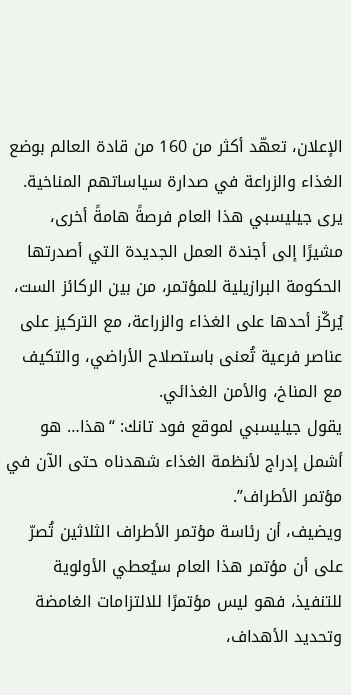الإعلان، تعهّد أكثر من 160 من قادة العالم بوضع الغذاء والزراعة في صدارة سياساتهم المناخية.
يرى جيليسبي هذا العام فرصةً هامةً أخرى، مشيرًا إلى أجندة العمل الجديدة التي أصدرتها الحكومة البرازيلية للمؤتمر، من بين الركائز الست، يُركّز أحدها على الغذاء والزراعة، مع التركيز على عناصر فرعية تُعنى باستصلاح الأراضي، والتكيف مع المناخ، والأمن الغذائي.
يقول جيليسبي لموقع فود تانك: “هذا… هو أشمل إدراج لأنظمة الغذاء شهدناه حتى الآن في مؤتمر الأطراف”.
ويضيف، أن رئاسة مؤتمر الأطراف الثلاثين تُصرّ على أن مؤتمر هذا العام سيُعطي الأولوية للتنفيذ، فهو ليس مؤتمرًا للالتزامات الغامضة وتحديد الأهداف،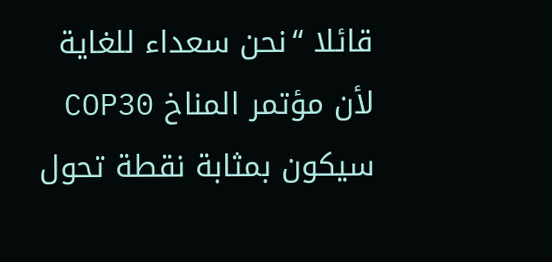قائلا “نحن سعداء للغاية لأن مؤتمر المناخ COP30 سيكون بمثابة نقطة تحول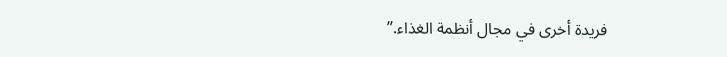فريدة أخرى في مجال أنظمة الغذاء.”